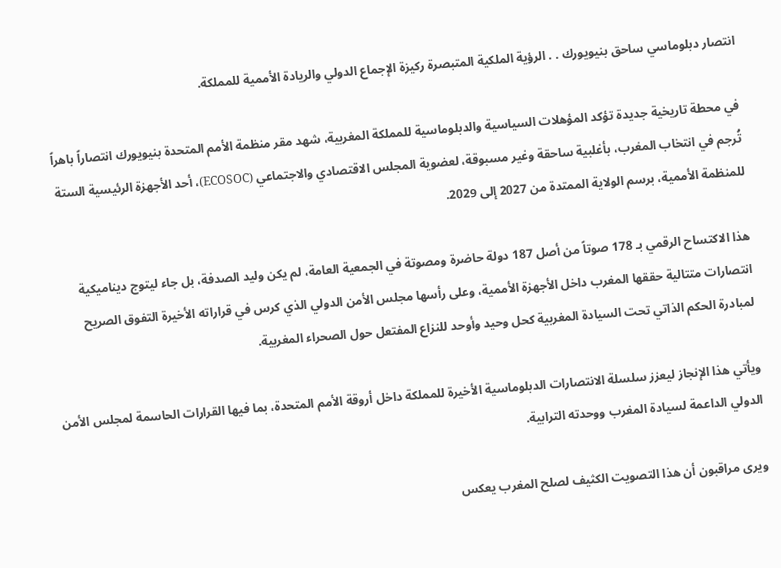انتصار دبلوماسي ساحق بنيويورك . . الرؤية الملكية المتبصرة ركيزة الإجماع الدولي والريادة الأممية للمملكة.

في محطة تاريخية جديدة تؤكد المؤهلات السياسية والدبلوماسية للمملكة المغربية، شهد مقر منظمة الأمم المتحدة بنيويورك انتصاراً باهراً تُرجم في انتخاب المغرب، بأغلبية ساحقة وغير مسبوقة، لعضوية المجلس الاقتصادي والاجتماعي (ECOSOC)، أحد الأجهزة الرئيسية الستة للمنظمة الأممية، برسم الولاية الممتدة من 2027 إلى 2029.

هذا الاكتساح الرقمي بـ 178 صوتاً من أصل 187 دولة حاضرة ومصوتة في الجمعية العامة، لم يكن وليد الصدفة، بل جاء ليتوج ديناميكية انتصارات متتالية حققها المغرب داخل الأجهزة الأممية، وعلى رأسها مجلس الأمن الدولي الذي كرس في قراراته الأخيرة التفوق الصريح لمبادرة الحكم الذاتي تحت السيادة المغربية كحل وحيد وأوحد للنزاع المفتعل حول الصحراء المغربية.

ويأتي هذا الإنجاز ليعزز سلسلة الانتصارات الدبلوماسية الأخيرة للمملكة داخل أروقة الأمم المتحدة، بما فيها القرارات الحاسمة لمجلس الأمن الدولي الداعمة لسيادة المغرب ووحدته الترابية.

ويرى مراقبون أن هذا التصويت الكثيف لصلح المغرب يعكس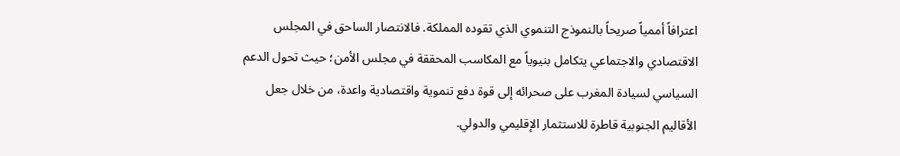اعترافاً أممياً صريحاً بالنموذج التنموي الذي تقوده المملكة. فالانتصار الساحق في المجلس الاقتصادي والاجتماعي يتكامل بنيوياً مع المكاسب المحققة في مجلس الأمن؛ حيث تحول الدعم السياسي لسيادة المغرب على صحرائه إلى قوة دفع تنموية واقتصادية واعدة، من خلال جعل الأقاليم الجنوبية قاطرة للاستثمار الإقليمي والدولي.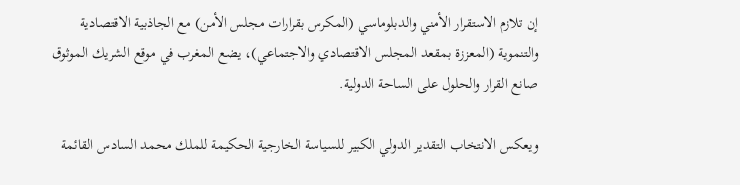إن تلازم الاستقرار الأمني والدبلوماسي (المكرس بقرارات مجلس الأمن) مع الجاذبية الاقتصادية والتنموية (المعززة بمقعد المجلس الاقتصادي والاجتماعي)، يضع المغرب في موقع الشريك الموثوق صانع القرار والحلول على الساحة الدولية.

ويعكس الانتخاب التقدير الدولي الكبير للسياسة الخارجية الحكيمة للملك محمد السادس القائمة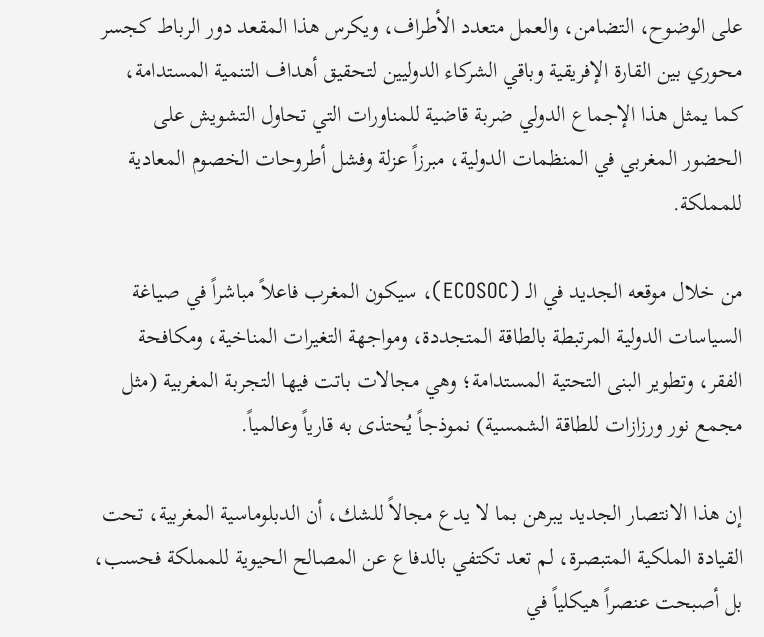على الوضوح، التضامن، والعمل متعدد الأطراف، ويكرس هذا المقعد دور الرباط كجسر محوري بين القارة الإفريقية وباقي الشركاء الدوليين لتحقيق أهداف التنمية المستدامة، كما يمثل هذا الإجماع الدولي ضربة قاضية للمناورات التي تحاول التشويش على الحضور المغربي في المنظمات الدولية، مبرزاً عزلة وفشل أطروحات الخصوم المعادية للمملكة.

من خلال موقعه الجديد في الـ (ECOSOC)، سيكون المغرب فاعلاً مباشراً في صياغة السياسات الدولية المرتبطة بالطاقة المتجددة، ومواجهة التغيرات المناخية، ومكافحة الفقر، وتطوير البنى التحتية المستدامة؛ وهي مجالات باتت فيها التجربة المغربية (مثل مجمع نور ورزازات للطاقة الشمسية) نموذجاً يُحتذى به قارياً وعالمياً.

إن هذا الانتصار الجديد يبرهن بما لا يدع مجالاً للشك، أن الدبلوماسية المغربية، تحت القيادة الملكية المتبصرة، لم تعد تكتفي بالدفاع عن المصالح الحيوية للمملكة فحسب، بل أصبحت عنصراً هيكلياً في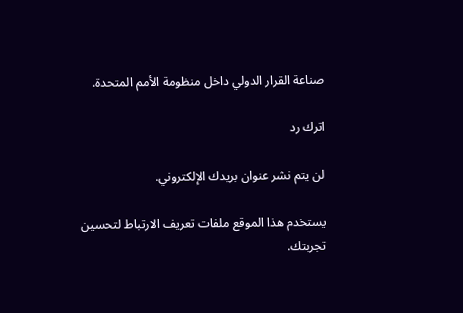صناعة القرار الدولي داخل منظومة الأمم المتحدة.

اترك رد

لن يتم نشر عنوان بريدك الإلكتروني.

يستخدم هذا الموقع ملفات تعريف الارتباط لتحسين تجربتك.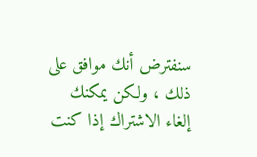سنفترض أنك موافق على ذلك ، ولكن يمكنك إلغاء الاشتراك إذا كنت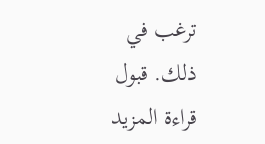ترغب في ذلك. قبول قراءة المزيد